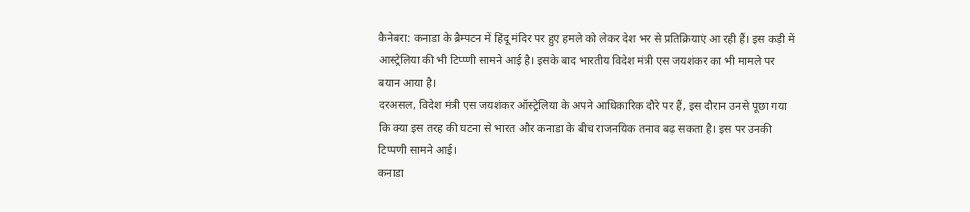कैनेबरा: कनाडा के ब्रैम्पटन में हिंदू मंदिर पर हुए हमले को लेकर देश भर से प्रतिक्रियाएं आ रही हैं। इस कड़ी में आस्ट्रेलिया की भी टिप्प्णी सामने आई है। इसके बाद भारतीय विदेश मंत्री एस जयशंकर का भी मामले पर बयान आया है।
दरअसल, विदेश मंत्री एस जयशंकर ऑस्ट्रेलिया के अपने आधिकारिक दौरे पर हैं, इस दौरान उनसे पूछा गया कि क्या इस तरह की घटना से भारत और कनाडा के बीच राजनयिक तनाव बढ़ सकता है। इस पर उनकी टिप्पणी सामने आई।
कनाडा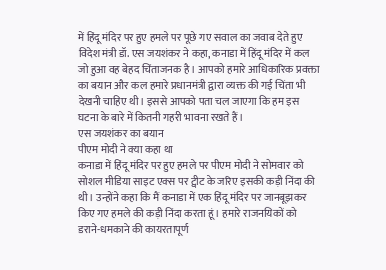में हिंदू मंदिर पर हुए हमले पर पूछे गए सवाल का जवाब देते हुए विदेश मंत्री डॉ. एस जयशंकर ने कहा, कनाडा में हिंदू मंदिर में कल जो हुआ वह बेहद चिंताजनक है। आपको हमारे आधिकारिक प्रवक्ता का बयान और कल हमारे प्रधानमंत्री द्वारा व्यक्त की गई चिंता भी देखनी चाहिए थी। इससे आपको पता चल जाएगा कि हम इस घटना के बारे में कितनी गहरी भावना रखते हैं।
एस जयशंकर का बयान
पीएम मोदी ने क्या कहा था
कनाडा में हिंदू मंदिर पर हुए हमले पर पीएम मोदी ने सोमवार को सोशल मीडिया साइट एक्स पर ट्वीट के जरिए इसकी कड़ी निंदा की थी। उन्होंने कहा कि मैं कनाडा में एक हिंदू मंदिर पर जानबूझकर किए गए हमले की कड़ी निंदा करता हूं। हमारे राजनयिकों को डराने-धमकाने की कायरतापूर्ण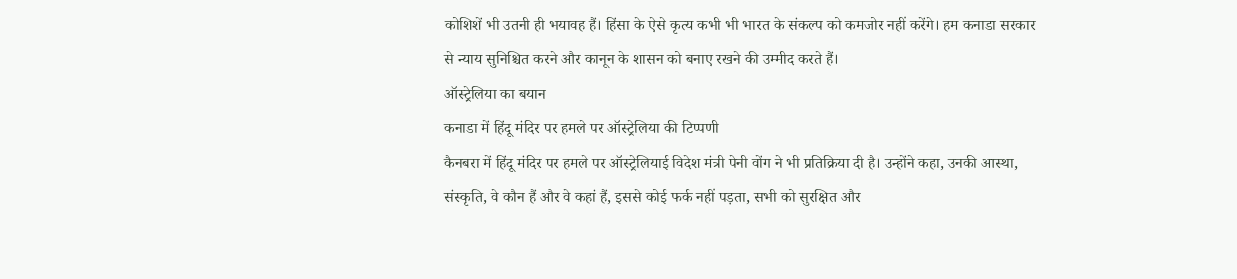कोशिशें भी उतनी ही भयावह हैं। हिंसा के ऐसे कृत्य कभी भी भारत के संकल्प को कमजोर नहीं करेंगे। हम कनाडा सरकार से न्याय सुनिश्चित करने और कानून के शासन को बनाए रखने की उम्मीद करते हैं।
ऑस्ट्रेलिया का बयान
कनाडा में हिंदू मंदिर पर हमले पर ऑस्ट्रेलिया की टिप्पणी
कैनबरा में हिंदू मंदिर पर हमले पर ऑस्ट्रेलियाई विदेश मंत्री पेनी वोंग ने भी प्रतिक्रिया दी है। उन्होंने कहा, उनकी आस्था, संस्कृति, वे कौन हैं और वे कहां हैं, इससे कोई फर्क नहीं पड़ता, सभी को सुरक्षित और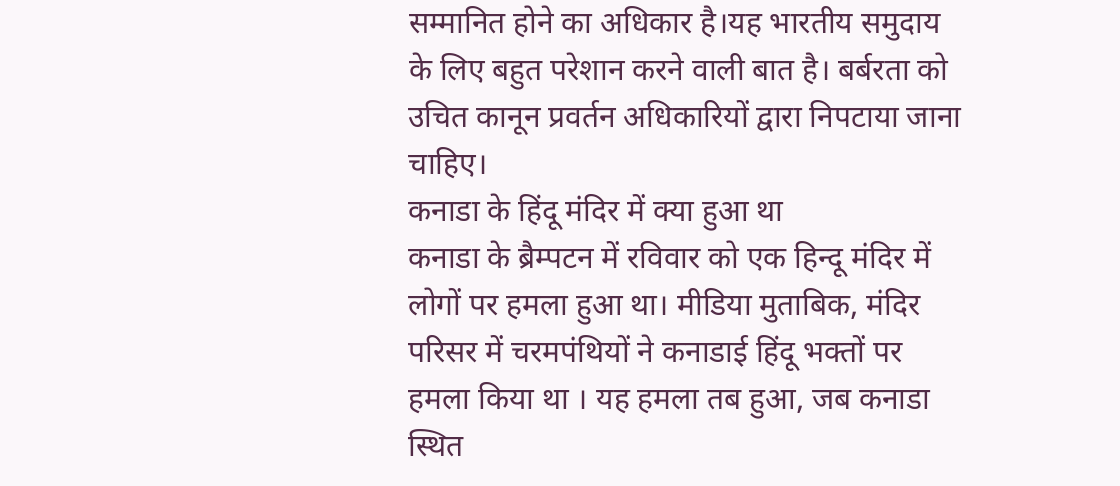सम्मानित होने का अधिकार है।यह भारतीय समुदाय के लिए बहुत परेशान करने वाली बात है। बर्बरता को उचित कानून प्रवर्तन अधिकारियों द्वारा निपटाया जाना चाहिए।
कनाडा के हिंदू मंदिर में क्या हुआ था
कनाडा के ब्रैम्पटन में रविवार को एक हिन्दू मंदिर में लोगों पर हमला हुआ था। मीडिया मुताबिक, मंदिर परिसर में चरमपंथियों ने कनाडाई हिंदू भक्तों पर हमला किया था । यह हमला तब हुआ, जब कनाडा स्थित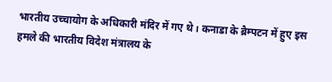भारतीय उच्चायोग के अधिकारी मंदिर में गए थे। कनाडा के ब्रैम्पटन में हुए इस हमले की भारतीय विदेश मंत्रालय के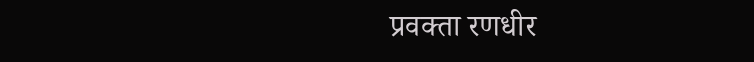प्रवक्ता रणधीर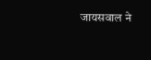जायसवाल ने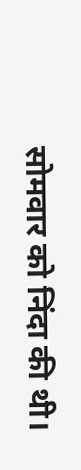सोमवार को निंदा की थी।